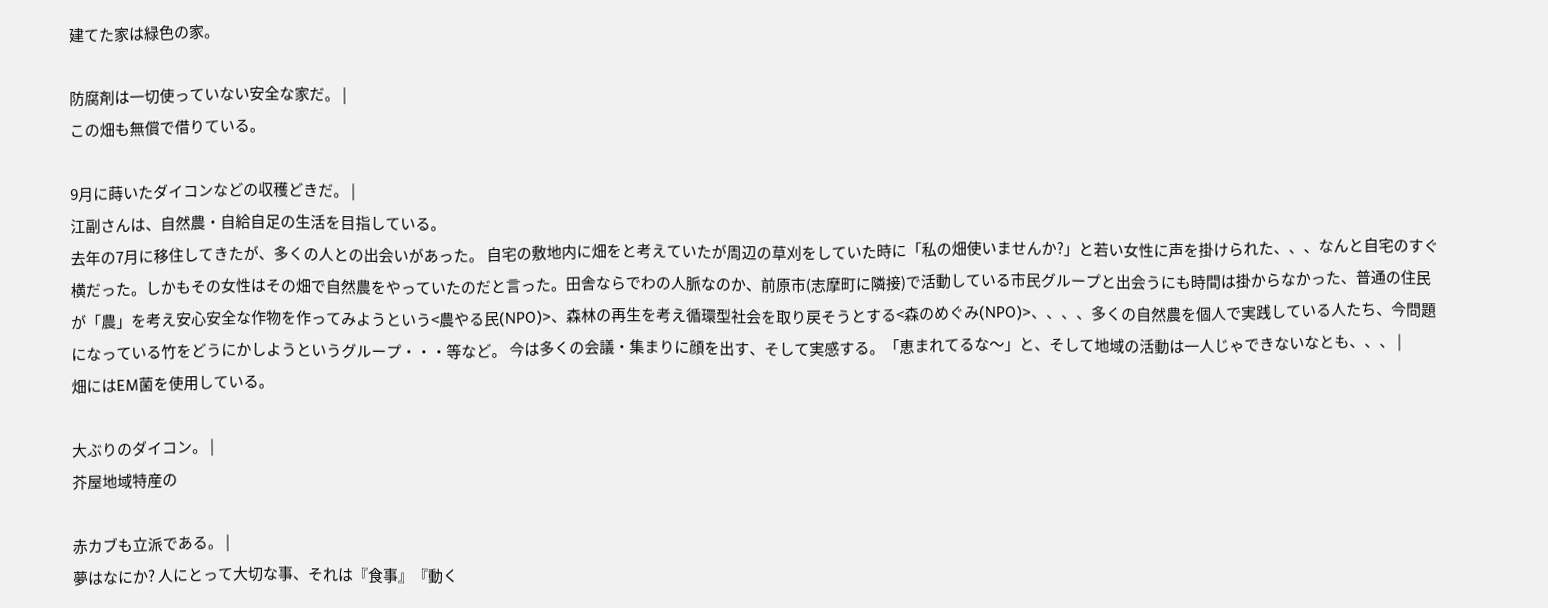建てた家は緑色の家。

防腐剤は一切使っていない安全な家だ。 |
この畑も無償で借りている。

9月に蒔いたダイコンなどの収穫どきだ。 |
江副さんは、自然農・自給自足の生活を目指している。
去年の7月に移住してきたが、多くの人との出会いがあった。 自宅の敷地内に畑をと考えていたが周辺の草刈をしていた時に「私の畑使いませんか?」と若い女性に声を掛けられた、、、なんと自宅のすぐ横だった。しかもその女性はその畑で自然農をやっていたのだと言った。田舎ならでわの人脈なのか、前原市(志摩町に隣接)で活動している市民グループと出会うにも時間は掛からなかった、普通の住民が「農」を考え安心安全な作物を作ってみようという<農やる民(NPO)>、森林の再生を考え循環型社会を取り戻そうとする<森のめぐみ(NPO)>、、、、多くの自然農を個人で実践している人たち、今問題になっている竹をどうにかしようというグループ・・・等など。 今は多くの会議・集まりに顔を出す、そして実感する。「恵まれてるな〜」と、そして地域の活動は一人じゃできないなとも、、、 |
畑にはEM菌を使用している。

大ぶりのダイコン。 |
芥屋地域特産の

赤カブも立派である。 |
夢はなにか? 人にとって大切な事、それは『食事』『動く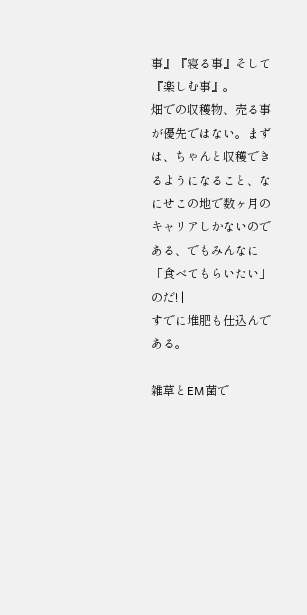事』『寝る事』そして『楽しむ事』。
畑での収穫物、売る事が優先ではない。まずは、ちゃんと収穫できるようになること、なにせこの地で数ヶ月のキャリアしかないのである、でもみんなに「食べてもらいたい」のだ! |
すでに堆肥も仕込んである。

雑草とEM菌で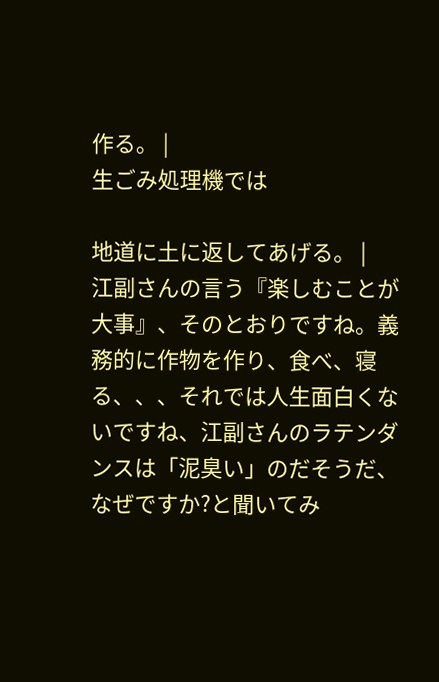作る。 |
生ごみ処理機では

地道に土に返してあげる。 |
江副さんの言う『楽しむことが大事』、そのとおりですね。義務的に作物を作り、食べ、寝る、、、それでは人生面白くないですね、江副さんのラテンダンスは「泥臭い」のだそうだ、なぜですか?と聞いてみ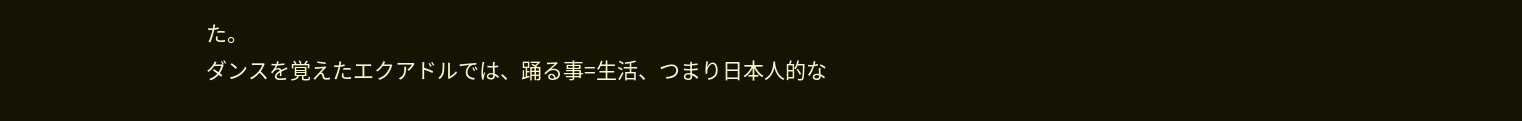た。
ダンスを覚えたエクアドルでは、踊る事=生活、つまり日本人的な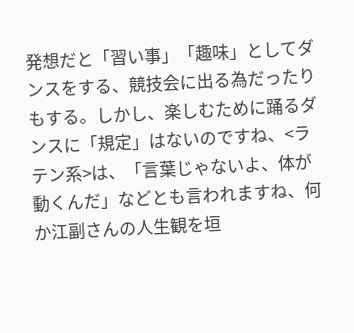発想だと「習い事」「趣味」としてダンスをする、競技会に出る為だったりもする。しかし、楽しむために踊るダンスに「規定」はないのですね、<ラテン系>は、「言葉じゃないよ、体が動くんだ」などとも言われますね、何か江副さんの人生観を垣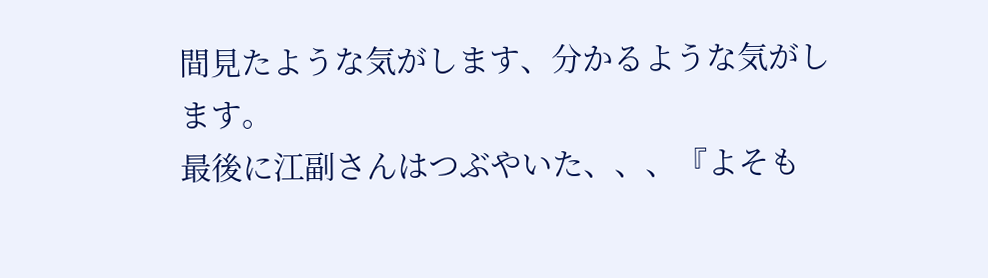間見たような気がします、分かるような気がします。
最後に江副さんはつぶやいた、、、『よそも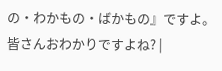の・わかもの・ばかもの』ですよ。
皆さんおわかりですよね? |